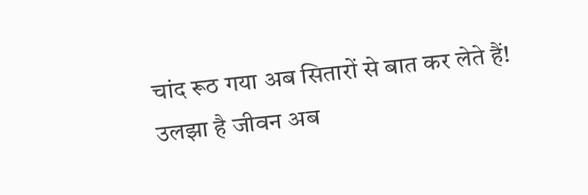चांद रूठ गया अब सितारों से बात कर लेते हैं!
उलझा है जीवन अब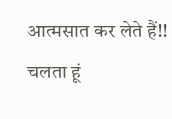आत्मसात कर लेते हैं!!
चलता हूं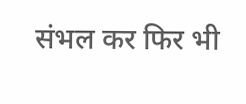संभल कर फिर भी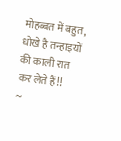मोहब्बत में बहुत,
धोखे है तन्हाइयों की काली रात कर लेते हैं!!
~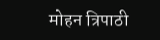मोहन त्रिपाठी